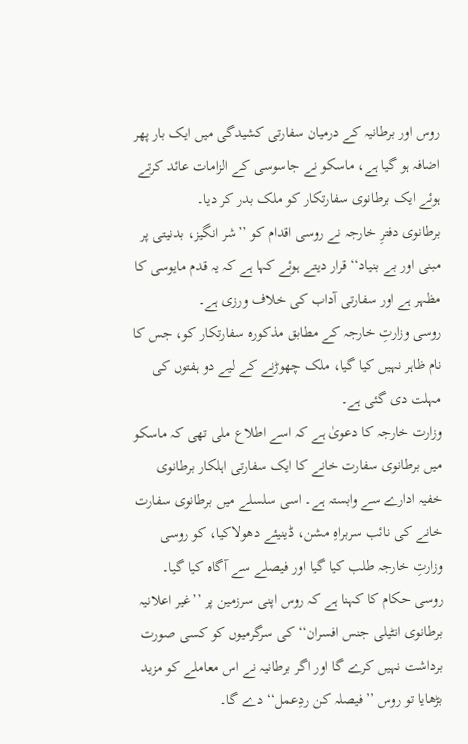روس اور برطانیہ کے درمیان سفارتی کشیدگی میں ایک بار پھر اضافہ ہو گیا ہے، ماسکو نے جاسوسی کے الزامات عائد کرتے ہوئے ایک برطانوی سفارتکار کو ملک بدر کر دیا۔
برطانوی دفترِ خارجہ نے روسی اقدام کو ’’شر انگیز، بدنیتی پر مبنی اور بے بنیاد‘‘ قرار دیتے ہوئے کہا ہے کہ یہ قدم مایوسی کا مظہر ہے اور سفارتی آداب کی خلاف ورزی ہے۔
روسی وزارتِ خارجہ کے مطابق مذکورہ سفارتکار کو، جس کا نام ظاہر نہیں کیا گیا، ملک چھوڑنے کے لیے دو ہفتوں کی مہلت دی گئی ہے۔
وزارت خارجہ کا دعویٰ ہے کہ اسے اطلاع ملی تھی کہ ماسکو میں برطانوی سفارت خانے کا ایک سفارتی اہلکار برطانوی خفیہ ادارے سے وابستہ ہے۔ اسی سلسلے میں برطانوی سفارت خانے کی نائب سربراہِ مشن، ڈینیئے دھولاکیا، کو روسی وزارتِ خارجہ طلب کیا گیا اور فیصلے سے آگاہ کیا گیا۔
روسی حکام کا کہنا ہے کہ روس اپنی سرزمین پر ’’غیر اعلانیہ برطانوی انٹیلی جنس افسران‘‘ کی سرگرمیوں کو کسی صورت برداشت نہیں کرے گا اور اگر برطانیہ نے اس معاملے کو مزید بڑھایا تو روس ’’فیصلہ کن ردِعمل‘‘ دے گا۔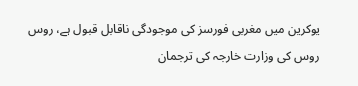یوکرین میں مغربی فورسز کی موجودگی ناقابل قبول ہے، روس
روس کی وزارت خارجہ کی ترجمان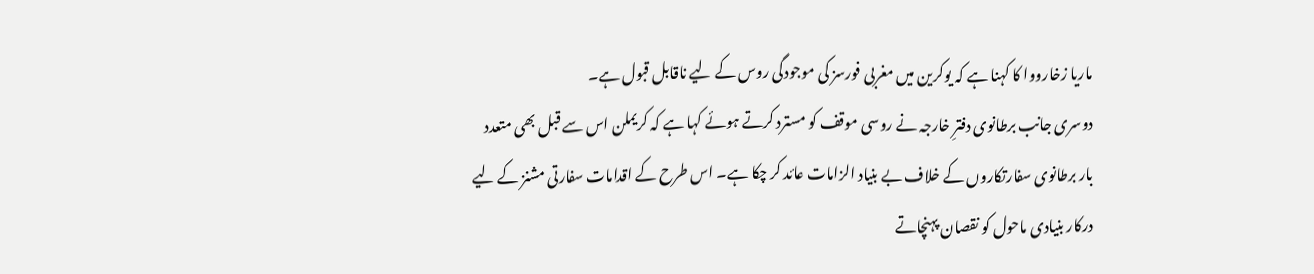ماریا زخارووا کا کہنا ہے کہ یوکرین میں مغربی فورسز کی موجودگی روس کے لیے ناقابل قبول ہے۔
دوسری جانب برطانوی دفترِ خارجہ نے روسی موقف کو مسترد کرتے ہوئے کہا ہے کہ کریملن اس سے قبل بھی متعدد بار برطانوی سفارتکاروں کے خلاف بے بنیاد الزامات عائد کر چکا ہے۔ اس طرح کے اقدامات سفارتی مشنز کے لیے درکار بنیادی ماحول کو نقصان پہنچاتے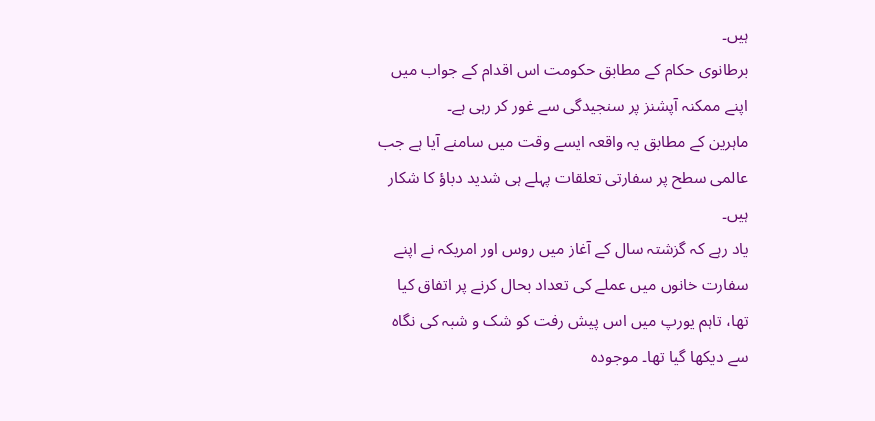ہیں۔
برطانوی حکام کے مطابق حکومت اس اقدام کے جواب میں اپنے ممکنہ آپشنز پر سنجیدگی سے غور کر رہی ہے۔
ماہرین کے مطابق یہ واقعہ ایسے وقت میں سامنے آیا ہے جب عالمی سطح پر سفارتی تعلقات پہلے ہی شدید دباؤ کا شکار ہیں۔
یاد رہے کہ گزشتہ سال کے آغاز میں روس اور امریکہ نے اپنے سفارت خانوں میں عملے کی تعداد بحال کرنے پر اتفاق کیا تھا، تاہم یورپ میں اس پیش رفت کو شک و شبہ کی نگاہ سے دیکھا گیا تھا۔ موجودہ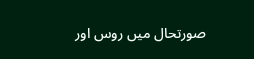صورتحال میں روس اور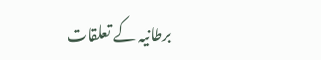برطانیہ کے تعلقات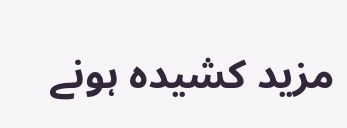مزید کشیدہ ہونے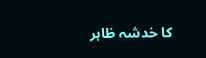کا خدشہ ظاہر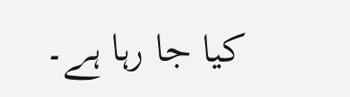کیا جا رہا ہے۔